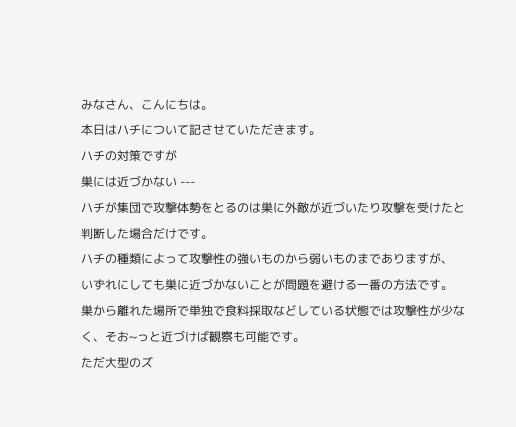みなさん、こんにちは。
本日はハチについて記させていただきます。
ハチの対策ですが
巣には近づかない ---
ハチが集団で攻撃体勢をとるのは巣に外敵が近づいたり攻撃を受けたと判断した場合だけです。
ハチの種類によって攻撃性の強いものから弱いものまでありますが、
いずれにしても巣に近づかないことが問題を避ける一番の方法です。
巣から離れた場所で単独で食料採取などしている状態では攻撃性が少なく、そお~っと近づけば観察も可能です。
ただ大型のズ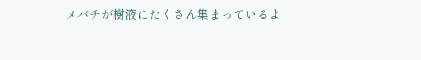メバチが樹液にたくさん集まっているよ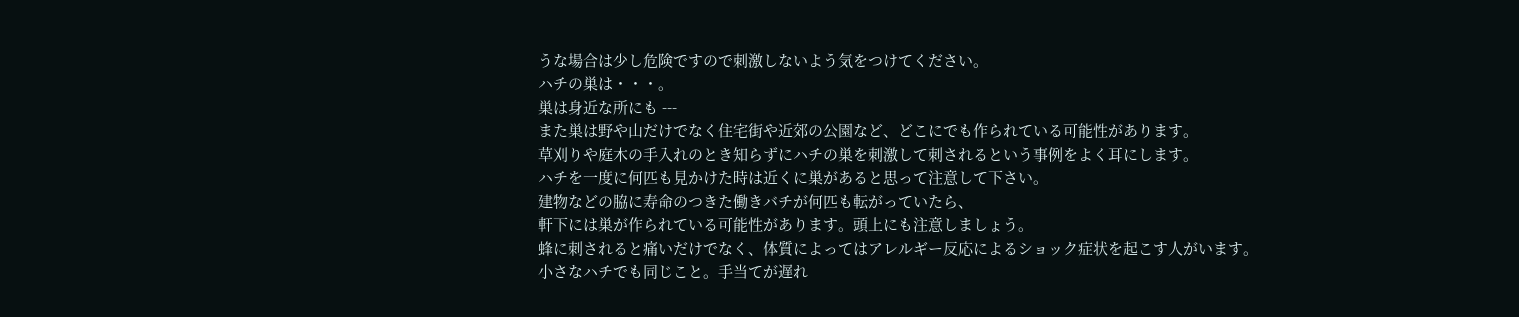うな場合は少し危険ですので刺激しないよう気をつけてください。
ハチの巣は・・・。
巣は身近な所にも ---
また巣は野や山だけでなく住宅街や近郊の公園など、どこにでも作られている可能性があります。
草刈りや庭木の手入れのとき知らずにハチの巣を刺激して刺されるという事例をよく耳にします。
ハチを一度に何匹も見かけた時は近くに巣があると思って注意して下さい。
建物などの脇に寿命のつきた働きバチが何匹も転がっていたら、
軒下には巣が作られている可能性があります。頭上にも注意しましょう。
蜂に刺されると痛いだけでなく、体質によってはアレルギー反応によるショック症状を起こす人がいます。
小さなハチでも同じこと。手当てが遅れ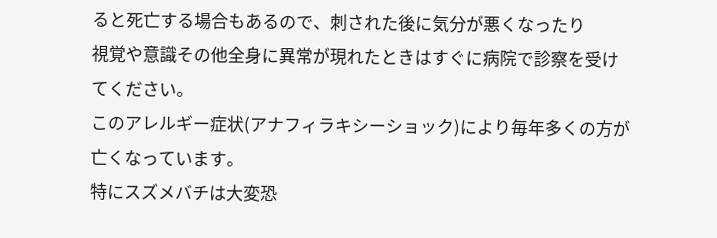ると死亡する場合もあるので、刺された後に気分が悪くなったり
視覚や意識その他全身に異常が現れたときはすぐに病院で診察を受けてください。
このアレルギー症状(アナフィラキシーショック)により毎年多くの方が亡くなっています。
特にスズメバチは大変恐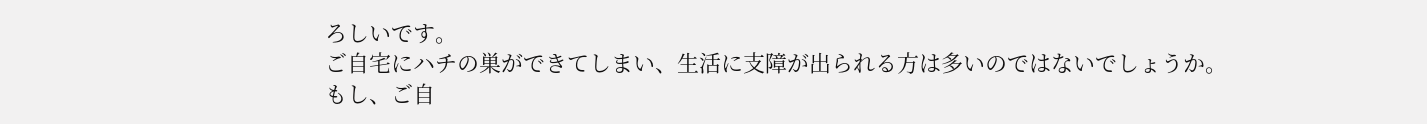ろしいです。
ご自宅にハチの巣ができてしまい、生活に支障が出られる方は多いのではないでしょうか。
もし、ご自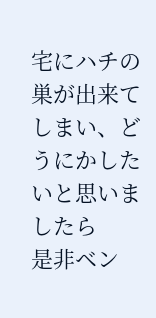宅にハチの巣が出来てしまい、どうにかしたいと思いましたら
是非ベン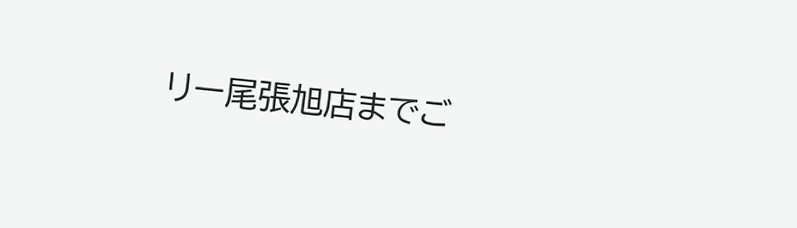リー尾張旭店までご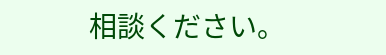相談ください。